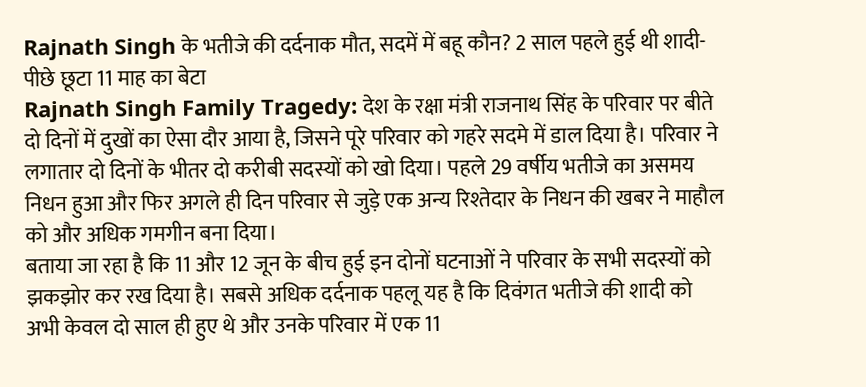Rajnath Singh के भतीजे की दर्दनाक मौत, सदमें में बहू कौन? 2 साल पहले हुई थी शादी-पीछे छूटा 11 माह का बेटा
Rajnath Singh Family Tragedy: देश के रक्षा मंत्री राजनाथ सिंह के परिवार पर बीते दो दिनों में दुखों का ऐसा दौर आया है, जिसने पूरे परिवार को गहरे सदमे में डाल दिया है। परिवार ने लगातार दो दिनों के भीतर दो करीबी सदस्यों को खो दिया। पहले 29 वर्षीय भतीजे का असमय निधन हुआ और फिर अगले ही दिन परिवार से जुड़े एक अन्य रिश्तेदार के निधन की खबर ने माहौल को और अधिक गमगीन बना दिया।
बताया जा रहा है कि 11 और 12 जून के बीच हुई इन दोनों घटनाओं ने परिवार के सभी सदस्यों को झकझोर कर रख दिया है। सबसे अधिक दर्दनाक पहलू यह है कि दिवंगत भतीजे की शादी को अभी केवल दो साल ही हुए थे और उनके परिवार में एक 11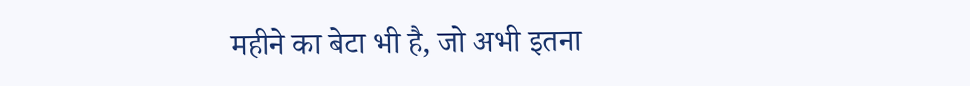महीने का बेटा भी है, जो अभी इतना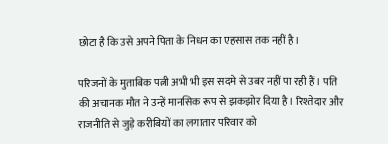छोटा है कि उसे अपने पिता के निधन का एहसास तक नहीं है।

परिजनों के मुताबिक पत्नी अभी भी इस सदमे से उबर नहीं पा रही हैं। पति की अचानक मौत ने उन्हें मानसिक रूप से झकझोर दिया है। रिश्तेदार और राजनीति से जुड़े करीबियों का लगातार परिवार को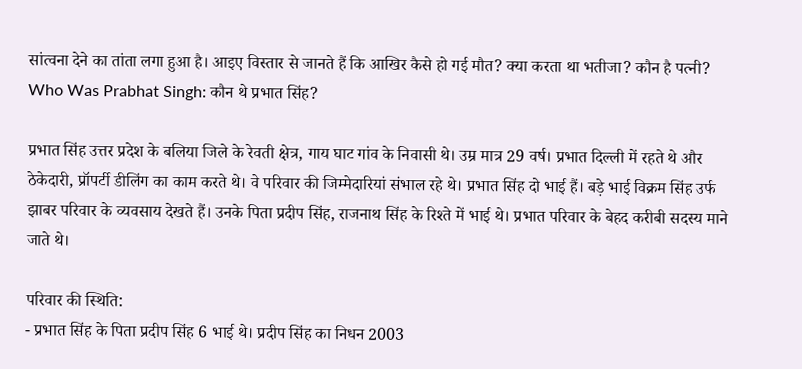सांत्वना देने का तांता लगा हुआ है। आइए विस्तार से जानते हैं कि आखिर कैसे हो गई मौत? क्या करता था भतीजा? कौन है पत्नी?
Who Was Prabhat Singh: कौन थे प्रभात सिंह?

प्रभात सिंह उत्तर प्रदेश के बलिया जिले के रेवती क्षेत्र, गाय घाट गांव के निवासी थे। उम्र मात्र 29 वर्ष। प्रभात दिल्ली में रहते थे और ठेकेदारी, प्रॉपर्टी डीलिंग का काम करते थे। वे परिवार की जिम्मेदारियां संभाल रहे थे। प्रभात सिंह दो भाई हैं। बड़े भाई विक्रम सिंह उर्फ झाबर परिवार के व्यवसाय देखते हैं। उनके पिता प्रदीप सिंह, राजनाथ सिंह के रिश्ते में भाई थे। प्रभात परिवार के बेहद करीबी सदस्य माने जाते थे।

परिवार की स्थिति:
- प्रभात सिंह के पिता प्रदीप सिंह 6 भाई थे। प्रदीप सिंह का निधन 2003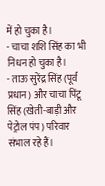में हो चुका है।
- चाचा शशि सिंह का भी निधन हो चुका है।
- ताऊ सुरेंद्र सिंह (पूर्व प्रधान) और चाचा पिंटू सिंह (खेती-बाड़ी और पेट्रोल पंप) परिवार संभाल रहे हैं।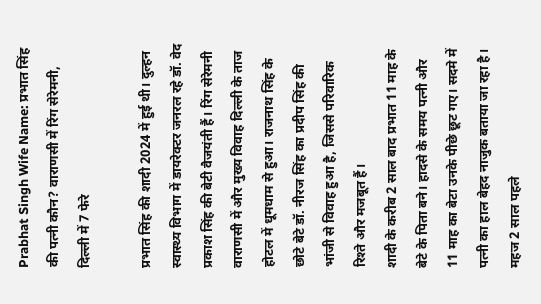Prabhat Singh Wife Name: प्रभात सिंह की पत्नी कौन? वाराणसी में रिंग सेरेमनी, दिल्ली में 7 फेरे

प्रभात सिंह की शादी 2024 में हुई थी। दुल्हन स्वास्थ्य विभाग में डायरेक्टर जनरल रहे डॉ. वेद प्रकाश सिंह की बेटी वैजयंती हैं। रिंग सेरेमनी वाराणसी में और मुख्य विवाह दिल्ली के ताज होटल में धूमधाम से हुआ। राजनाथ सिंह के छोटे बेटे डॉ. नीरज सिंह का प्रदीप सिंह की भांजी से विवाह हुआ है, जिससे परिवारिक रिश्ते और मजबूत हैं।
शादी के करीब 2 साल बाद प्रभात 11 माह के बेटे के पिता बने। हादसे के समय पत्नी और 11 माह का बेटा उनके पीछे छूट गए। सदमे में पत्नी का हाल बेहद नाजुक बताया जा रहा है। महज 2 साल पहले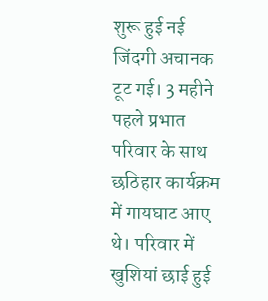शुरू हुई नई जिंदगी अचानक टूट गई। 3 महीने पहले प्रभात परिवार के साथ छठिहार कार्यक्रम में गायघाट आए थे। परिवार में खुशियां छाई हुई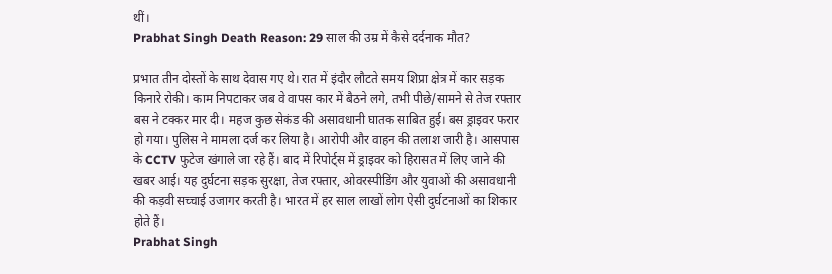थीं।
Prabhat Singh Death Reason: 29 साल की उम्र में कैसे दर्दनाक मौत?

प्रभात तीन दोस्तों के साथ देवास गए थे। रात में इंदौर लौटते समय शिप्रा क्षेत्र में कार सड़क किनारे रोकी। काम निपटाकर जब वे वापस कार में बैठने लगे, तभी पीछे/सामने से तेज रफ्तार बस ने टक्कर मार दी। महज कुछ सेकंड की असावधानी घातक साबित हुई। बस ड्राइवर फरार हो गया। पुलिस ने मामला दर्ज कर लिया है। आरोपी और वाहन की तलाश जारी है। आसपास के CCTV फुटेज खंगाले जा रहे हैं। बाद में रिपोर्ट्स में ड्राइवर को हिरासत में लिए जाने की खबर आई। यह दुर्घटना सड़क सुरक्षा, तेज रफ्तार, ओवरस्पीडिंग और युवाओं की असावधानी की कड़वी सच्चाई उजागर करती है। भारत में हर साल लाखों लोग ऐसी दुर्घटनाओं का शिकार होते हैं।
Prabhat Singh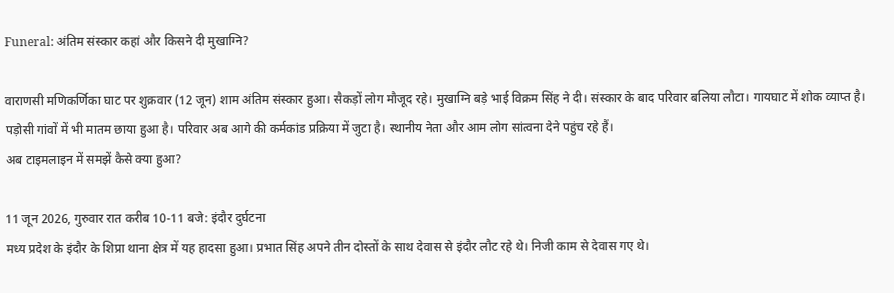Funeral: अंतिम संस्कार कहां और किसने दी मुखाग्नि?

वाराणसी मणिकर्णिका घाट पर शुक्रवार (12 जून) शाम अंतिम संस्कार हुआ। सैकड़ों लोग मौजूद रहे। मुखाग्नि बड़े भाई विक्रम सिंह ने दी। संस्कार के बाद परिवार बलिया लौटा। गायघाट में शोक व्याप्त है। पड़ोसी गांवों में भी मातम छाया हुआ है। परिवार अब आगे की कर्मकांड प्रक्रिया में जुटा है। स्थानीय नेता और आम लोग सांत्वना देने पहुंच रहे हैं।
अब टाइमलाइन में समझें कैसे क्या हुआ?

11 जून 2026, गुरुवार रात करीब 10-11 बजे: इंदौर दुर्घटना
मध्य प्रदेश के इंदौर के शिप्रा थाना क्षेत्र में यह हादसा हुआ। प्रभात सिंह अपने तीन दोस्तों के साथ देवास से इंदौर लौट रहे थे। निजी काम से देवास गए थे।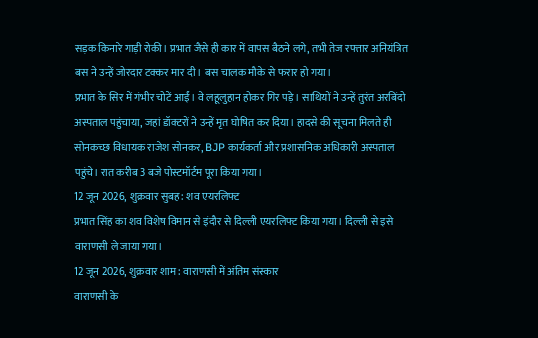सड़क किनारे गाड़ी रोकी। प्रभात जैसे ही कार में वापस बैठने लगे, तभी तेज रफ्तार अनियंत्रित बस ने उन्हें जोरदार टक्कर मार दी। बस चालक मौके से फरार हो गया।
प्रभात के सिर में गंभीर चोटें आईं। वे लहूलुहान होकर गिर पड़े। साथियों ने उन्हें तुरंत अरबिंदो अस्पताल पहुंचाया, जहां डॉक्टरों ने उन्हें मृत घोषित कर दिया। हादसे की सूचना मिलते ही सोनकच्छ विधायक राजेश सोनकर, BJP कार्यकर्ता और प्रशासनिक अधिकारी अस्पताल पहुंचे। रात करीब 3 बजे पोस्टमॉर्टम पूरा किया गया।
12 जून 2026, शुक्रवार सुबह: शव एयरलिफ्ट
प्रभात सिंह का शव विशेष विमान से इंदौर से दिल्ली एयरलिफ्ट किया गया। दिल्ली से इसे वाराणसी ले जाया गया।
12 जून 2026, शुक्रवार शाम: वाराणसी में अंतिम संस्कार
वाराणसी के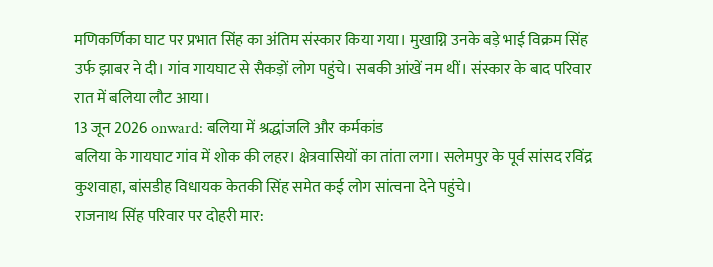मणिकर्णिका घाट पर प्रभात सिंह का अंतिम संस्कार किया गया। मुखाग्नि उनके बड़े भाई विक्रम सिंह उर्फ झाबर ने दी। गांव गायघाट से सैकड़ों लोग पहुंचे। सबकी आंखें नम थीं। संस्कार के बाद परिवार रात में बलिया लौट आया।
13 जून 2026 onward: बलिया में श्रद्धांजलि और कर्मकांड
बलिया के गायघाट गांव में शोक की लहर। क्षेत्रवासियों का तांता लगा। सलेमपुर के पूर्व सांसद रविंद्र कुशवाहा, बांसडीह विधायक केतकी सिंह समेत कई लोग सांत्वना देने पहुंचे।
राजनाथ सिंह परिवार पर दोहरी मार: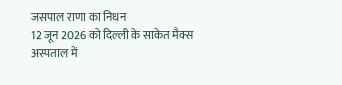जसपाल राणा का निधन
12 जून 2026 को दिल्ली के साकेत मैक्स अस्पताल में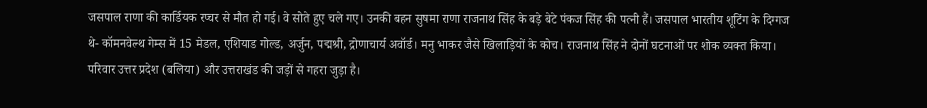जसपाल राणा की कार्डियक रप्चर से मौत हो गई। वे सोते हुए चले गए। उनकी बहन सुषमा राणा राजनाथ सिंह के बड़े बेटे पंकज सिंह की पत्नी हैं। जसपाल भारतीय शूटिंग के दिग्गज थे- कॉमनवेल्थ गेम्स में 15 मेडल, एशियाड गोल्ड, अर्जुन, पद्मश्री, द्रोणाचार्य अवॉर्ड। मनु भाकर जैसे खिलाड़ियों के कोच। राजनाथ सिंह ने दोनों घटनाओं पर शोक व्यक्त किया। परिवार उत्तर प्रदेश (बलिया) और उत्तराखंड की जड़ों से गहरा जुड़ा है।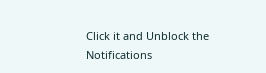Click it and Unblock the Notifications